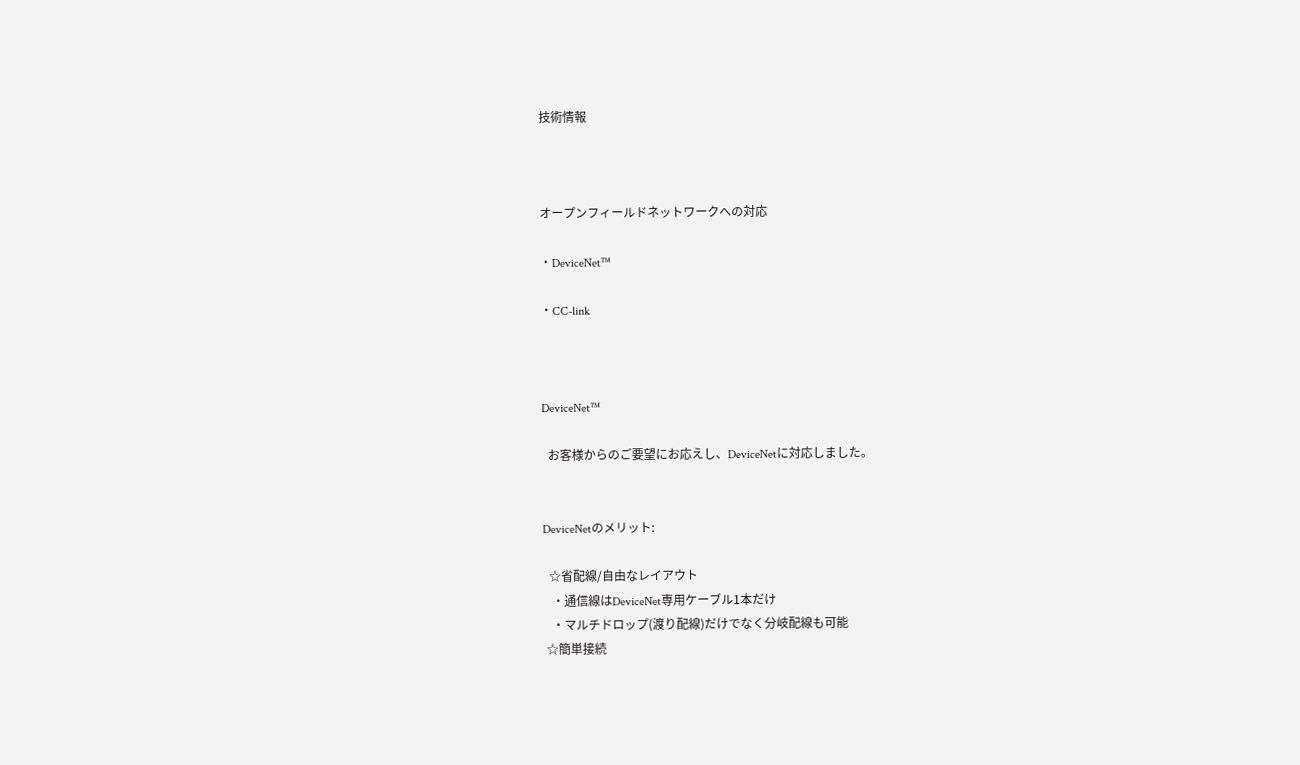技術情報



オープンフィールドネットワークへの対応

・DeviceNet™

・CC-link



DeviceNet™

  お客様からのご要望にお応えし、DeviceNetに対応しました。


DeviceNetのメリット:

  ☆省配線/自由なレイアウト
   ・通信線はDeviceNet専用ケーブル1本だけ
   ・マルチドロップ(渡り配線)だけでなく分岐配線も可能
 ☆簡単接続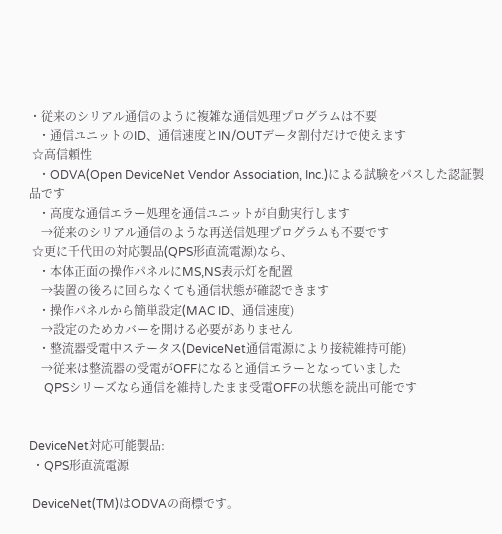・従来のシリアル通信のように複雑な通信処理プログラムは不要
   ・通信ユニットのID、通信速度とIN/OUTデータ割付だけで使えます
 ☆高信頼性
   ・ODVA(Open DeviceNet Vendor Association, Inc.)による試験をパスした認証製品です
   ・高度な通信エラー処理を通信ユニットが自動実行します
    →従来のシリアル通信のような再送信処理プログラムも不要です
 ☆更に千代田の対応製品(QPS形直流電源)なら、
   ・本体正面の操作パネルにMS,NS表示灯を配置
    →装置の後ろに回らなくても通信状態が確認できます
   ・操作パネルから簡単設定(MAC ID、通信速度)
    →設定のためカバーを開ける必要がありません
   ・整流器受電中ステータス(DeviceNet通信電源により接続維持可能)
    →従来は整流器の受電がOFFになると通信エラーとなっていました
     QPSシリーズなら通信を維持したまま受電OFFの状態を読出可能です


DeviceNet対応可能製品:
 ・QPS形直流電源

 DeviceNet(TM)はODVAの商標です。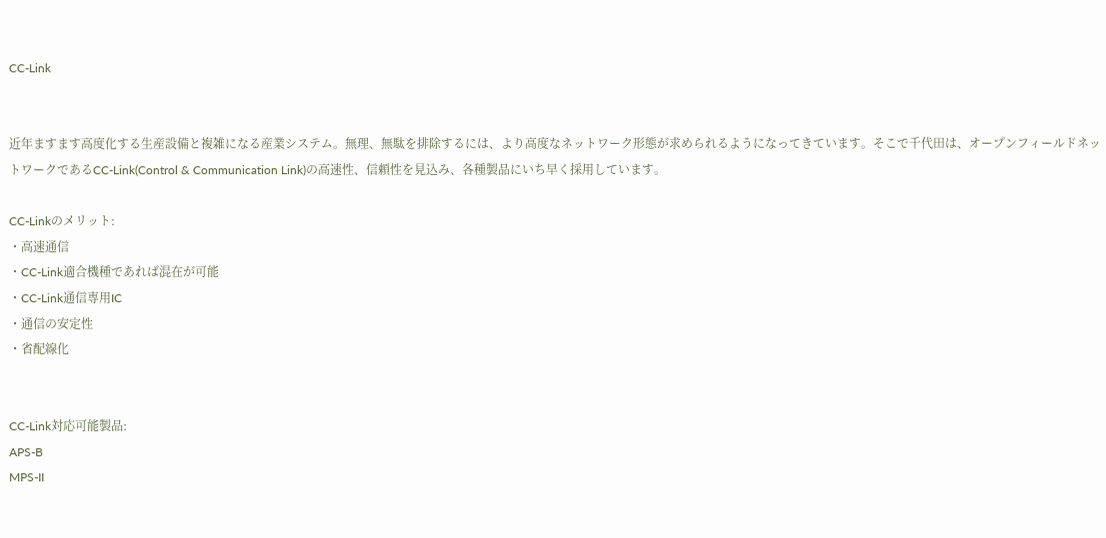CC-Link


近年ますます高度化する生産設備と複雑になる産業システム。無理、無駄を排除するには、より高度なネットワーク形態が求められるようになってきています。そこで千代田は、オープンフィールドネットワークであるCC-Link(Control & Communication Link)の高速性、信頼性を見込み、各種製品にいち早く採用しています。

CC-Linkのメリット:
・高速通信
・CC-Link適合機種であれば混在が可能
・CC-Link通信専用IC
・通信の安定性
・省配線化


CC-Link対応可能製品:
APS-B
MPS-II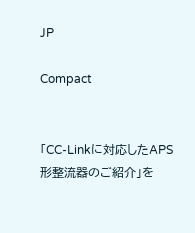JP

Compact


「CC-Linkに対応したAPS形整流器のご紹介」を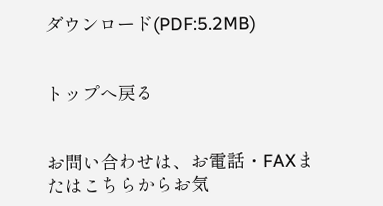ダウンロード(PDF:5.2MB)


トップへ戻る


お問い合わせは、お電話・FAXまたはこちらからお気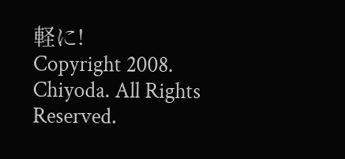軽に!
Copyright 2008. Chiyoda. All Rights Reserved.